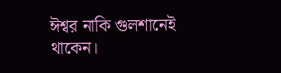ঈশ্বর নাকি গুলশানেই থাকেন।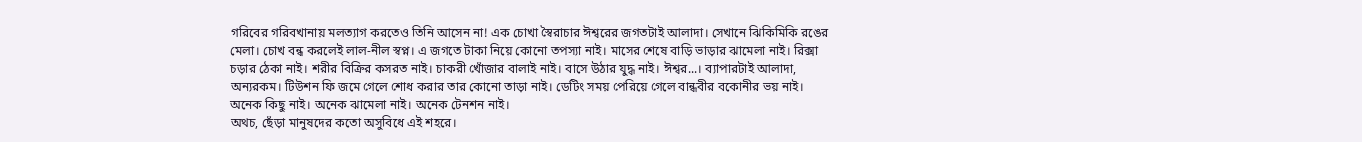গরিবের গরিবখানায় মলত্যাগ করতেও তিনি আসেন না! এক চোখা স্বৈরাচার ঈশ্বরের জগতটাই আলাদা। সেখানে ঝিকিমিকি রঙের মেলা। চোখ বন্ধ করলেই লাল-নীল স্বপ্ন। এ জগতে টাকা নিয়ে কোনো তপস্যা নাই। মাসের শেষে বাড়ি ভাড়ার ঝামেলা নাই। রিক্সা চড়ার ঠেকা নাই। শরীর বিক্রির কসরত নাই। চাকরী খোঁজার বালাই নাই। বাসে উঠার যুদ্ধ নাই। ঈশ্বর...। ব্যাপারটাই আলাদা, অন্যরকম। টিউশন ফি জমে গেলে শোধ করার তার কোনো তাড়া নাই। ডেটিং সময় পেরিয়ে গেলে বান্ধবীর বকোনীর ভয় নাই। অনেক কিছু নাই। অনেক ঝামেলা নাই। অনেক টেনশন নাই।
অথচ, ছেঁড়া মানুষদের কতো অসুবিধে এই শহরে।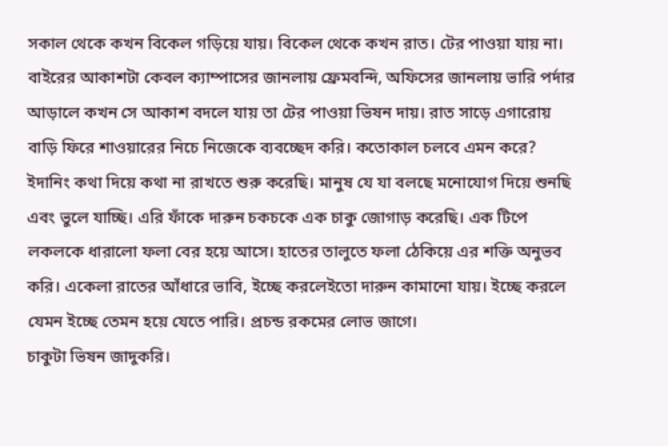সকাল থেকে কখন বিকেল গড়িয়ে যায়। বিকেল থেকে কখন রাত। টের পাওয়া যায় না। বাইরের আকাশটা কেবল ক্যাম্পাসের জানলায় ফ্রেমবন্দি, অফিসের জানলায় ভারি পর্দার আড়ালে কখন সে আকাশ বদলে যায় তা টের পাওয়া ভিষন দায়। রাত সাড়ে এগারোয় বাড়ি ফিরে শাওয়ারের নিচে নিজেকে ব্যবচ্ছেদ করি। কতোকাল চলবে এমন করে?
ইদানিং কথা দিয়ে কথা না রাখতে শুরু করেছি। মানুষ যে যা বলছে মনোযোগ দিয়ে শুনছি এবং ভুলে যাচ্ছি। এরি ফাঁকে দারুন চকচকে এক চাকু জোগাড় করেছি। এক টিপে লকলকে ধারালো ফলা বের হয়ে আসে। হাতের তালুতে ফলা ঠেকিয়ে এর শক্তি অনুভব করি। একেলা রাতের আঁধারে ভাবি, ইচ্ছে করলেইতো দারুন কামানো যায়। ইচ্ছে করলে যেমন ইচ্ছে তেমন হয়ে যেতে পারি। প্রচন্ড রকমের লোভ জাগে।
চাকুটা ভিষন জাদুকরি।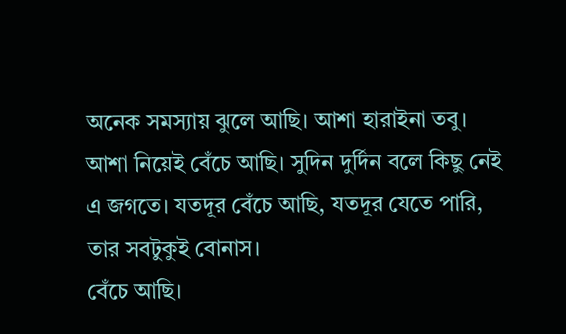অনেক সমস্যায় ঝুলে আছি। আশা হারাইনা তবু। আশা নিয়েই বেঁচে আছি। সুদিন দুর্দিন বলে কিছু নেই এ জগতে। যতদূর বেঁচে আছি, যতদূর যেতে পারি, তার সবটুকুই বোনাস।
বেঁচে আছি।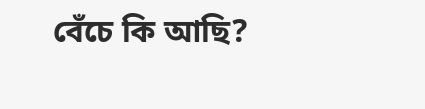বেঁচে কি আছি?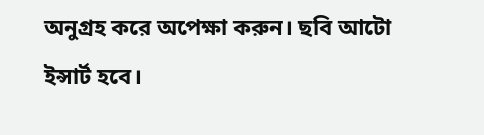অনুগ্রহ করে অপেক্ষা করুন। ছবি আটো ইন্সার্ট হবে।